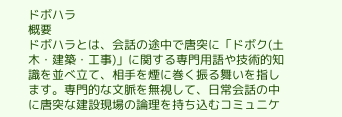ドボハラ
概要
ドボハラとは、会話の途中で唐突に「ドボク(土木・建築・工事)」に関する専門用語や技術的知識を並べ立て、相手を煙に巻く振る舞いを指します。専門的な文脈を無視して、日常会話の中に唐突な建設現場の論理を持ち込むコミュニケ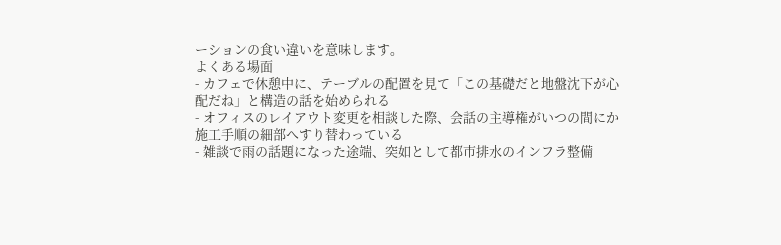ーションの食い違いを意味します。
よくある場面
- カフェで休憩中に、テーブルの配置を見て「この基礎だと地盤沈下が心配だね」と構造の話を始められる
- オフィスのレイアウト変更を相談した際、会話の主導権がいつの間にか施工手順の細部へすり替わっている
- 雑談で雨の話題になった途端、突如として都市排水のインフラ整備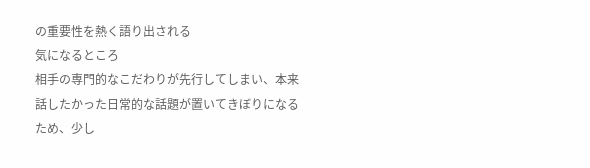の重要性を熱く語り出される
気になるところ
相手の専門的なこだわりが先行してしまい、本来話したかった日常的な話題が置いてきぼりになるため、少し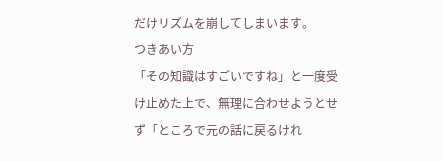だけリズムを崩してしまいます。
つきあい方
「その知識はすごいですね」と一度受け止めた上で、無理に合わせようとせず「ところで元の話に戻るけれ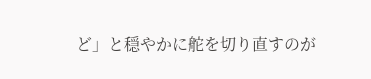ど」と穏やかに舵を切り直すのが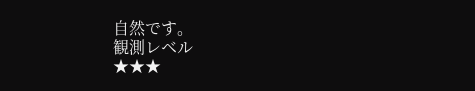自然です。
観測レベル
★★★